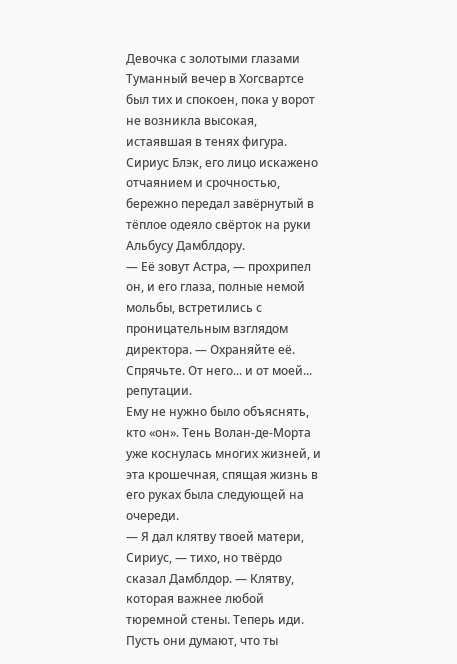Девочка с золотыми глазами
Туманный вечер в Хогсвартсе был тих и спокоен, пока у ворот не возникла высокая, истаявшая в тенях фигура. Сириус Блэк, его лицо искажено отчаянием и срочностью, бережно передал завёрнутый в тёплое одеяло свёрток на руки Альбусу Дамблдору.
— Её зовут Астра, — прохрипел он, и его глаза, полные немой мольбы, встретились с проницательным взглядом директора. — Охраняйте её. Спрячьте. От него... и от моей... репутации.
Ему не нужно было объяснять, кто «он». Тень Волан-де-Морта уже коснулась многих жизней, и эта крошечная, спящая жизнь в его руках была следующей на очереди.
— Я дал клятву твоей матери, Сириус, — тихо, но твёрдо сказал Дамблдор. — Клятву, которая важнее любой тюремной стены. Теперь иди. Пусть они думают, что ты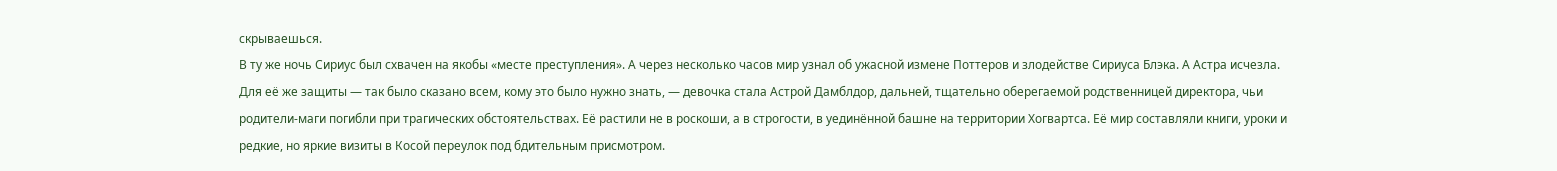скрываешься.
В ту же ночь Сириус был схвачен на якобы «месте преступления». А через несколько часов мир узнал об ужасной измене Поттеров и злодействе Сириуса Блэка. А Астра исчезла.
Для её же защиты — так было сказано всем, кому это было нужно знать, — девочка стала Астрой Дамблдор, дальней, тщательно оберегаемой родственницей директора, чьи родители-маги погибли при трагических обстоятельствах. Её растили не в роскоши, а в строгости, в уединённой башне на территории Хогвартса. Её мир составляли книги, уроки и редкие, но яркие визиты в Косой переулок под бдительным присмотром.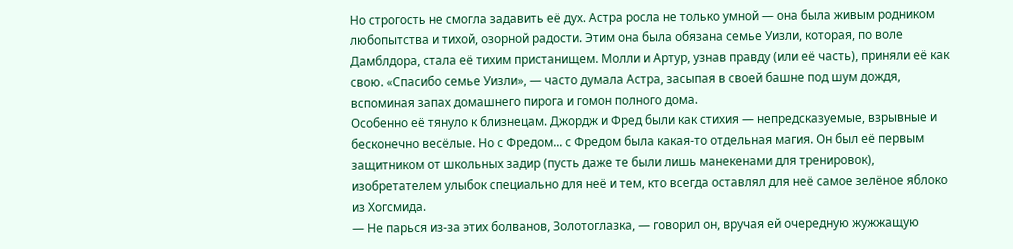Но строгость не смогла задавить её дух. Астра росла не только умной — она была живым родником любопытства и тихой, озорной радости. Этим она была обязана семье Уизли, которая, по воле Дамблдора, стала её тихим пристанищем. Молли и Артур, узнав правду (или её часть), приняли её как свою. «Спасибо семье Уизли», — часто думала Астра, засыпая в своей башне под шум дождя, вспоминая запах домашнего пирога и гомон полного дома.
Особенно её тянуло к близнецам. Джордж и Фред были как стихия — непредсказуемые, взрывные и бесконечно весёлые. Но с Фредом... с Фредом была какая-то отдельная магия. Он был её первым защитником от школьных задир (пусть даже те были лишь манекенами для тренировок), изобретателем улыбок специально для неё и тем, кто всегда оставлял для неё самое зелёное яблоко из Хогсмида.
— Не парься из-за этих болванов, Золотоглазка, — говорил он, вручая ей очередную жужжащую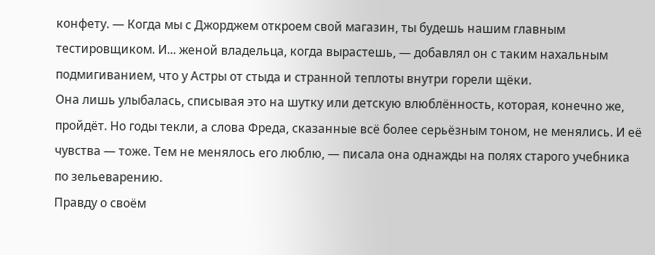конфету. — Когда мы с Джорджем откроем свой магазин, ты будешь нашим главным тестировщиком. И... женой владельца, когда вырастешь, — добавлял он с таким нахальным подмигиванием, что у Астры от стыда и странной теплоты внутри горели щёки.
Она лишь улыбалась, списывая это на шутку или детскую влюблённость, которая, конечно же, пройдёт. Но годы текли, а слова Фреда, сказанные всё более серьёзным тоном, не менялись. И её чувства — тоже. Тем не менялось его люблю, — писала она однажды на полях старого учебника по зельеварению.
Правду о своём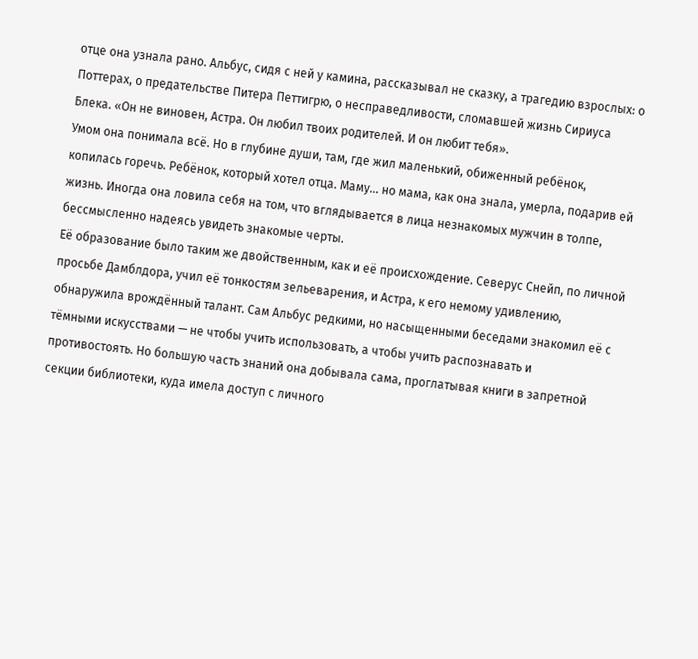отце она узнала рано. Альбус, сидя с ней у камина, рассказывал не сказку, а трагедию взрослых: о Поттерах, о предательстве Питера Петтигрю, о несправедливости, сломавшей жизнь Сириуса Блека. «Он не виновен, Астра. Он любил твоих родителей. И он любит тебя».
Умом она понимала всё. Но в глубине души, там, где жил маленький, обиженный ребёнок, копилась горечь. Ребёнок, который хотел отца. Маму... но мама, как она знала, умерла, подарив ей жизнь. Иногда она ловила себя на том, что вглядывается в лица незнакомых мужчин в толпе, бессмысленно надеясь увидеть знакомые черты.
Её образование было таким же двойственным, как и её происхождение. Северус Снейп, по личной просьбе Дамблдора, учил её тонкостям зельеварения, и Астра, к его немому удивлению, обнаружила врождённый талант. Сам Альбус редкими, но насыщенными беседами знакомил её с тёмными искусствами — не чтобы учить использовать, а чтобы учить распознавать и противостоять. Но большую часть знаний она добывала сама, проглатывая книги в запретной секции библиотеки, куда имела доступ с личного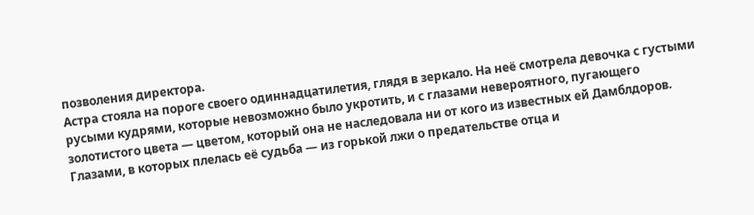позволения директора.
Астра стояла на пороге своего одиннадцатилетия, глядя в зеркало. На неё смотрела девочка с густыми русыми кудрями, которые невозможно было укротить, и с глазами невероятного, пугающего золотистого цвета — цветом, который она не наследовала ни от кого из известных ей Дамблдоров. Глазами, в которых плелась её судьба — из горькой лжи о предательстве отца и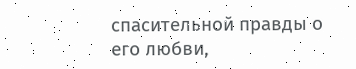спасительной правды о его любви,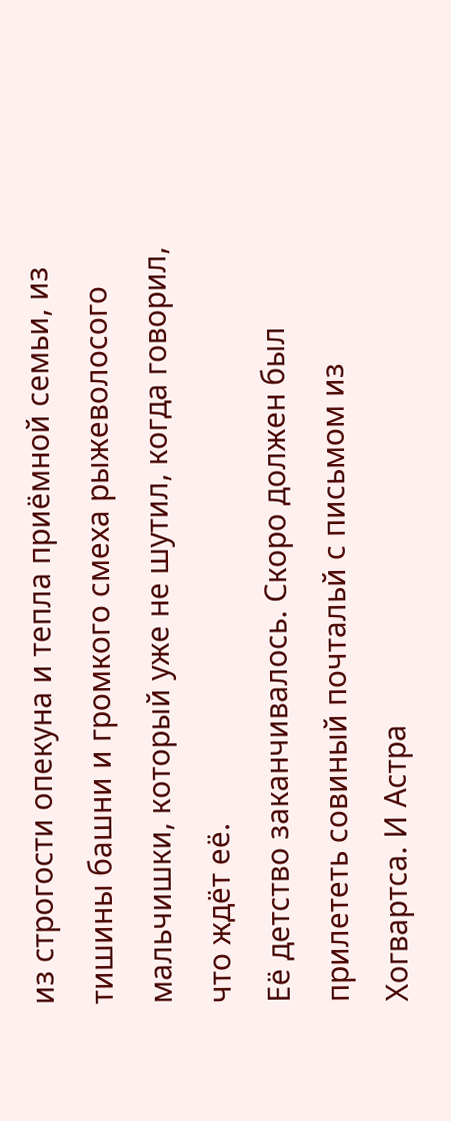из строгости опекуна и тепла приёмной семьи, из тишины башни и громкого смеха рыжеволосого мальчишки, который уже не шутил, когда говорил, что ждёт её.
Её детство заканчивалось. Скоро должен был прилететь совиный почтальй с письмом из Хогвартса. И Астра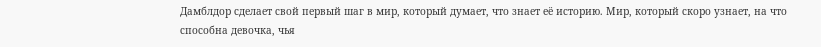Дамблдор сделает свой первый шаг в мир, который думает, что знает её историю. Мир, который скоро узнает, на что способна девочка, чья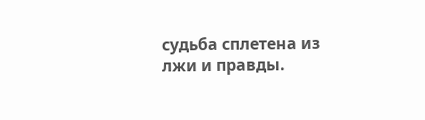судьба сплетена из лжи и правды.